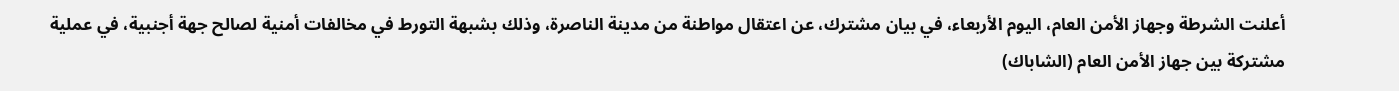أعلنت الشرطة وجهاز الأمن العام، اليوم الأربعاء، في بيان مشترك، عن اعتقال مواطنة من مدينة الناصرة، وذلك بشبهة التورط في مخالفات أمنية لصالح جهة أجنبية، في عملية مشتركة بين جهاز الأمن العام (الشاباك)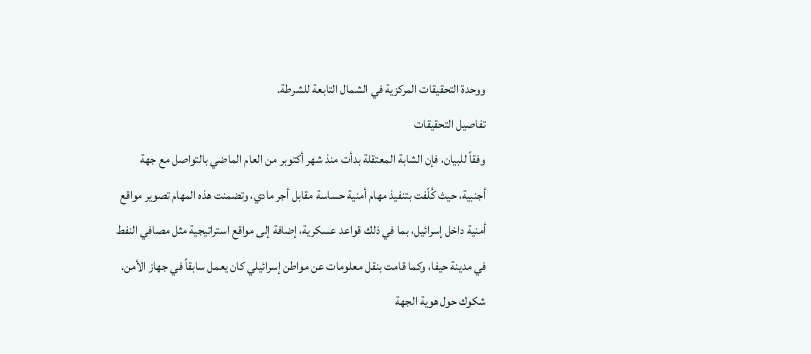ووحدة التحقيقات المركزية في الشمال التابعة للشرطة.
تفاصيل التحقيقات
وفقاً للبيان، فإن الشابة المعتقلة بدأت منذ شهر أكتوبر من العام الماضي بالتواصل مع جهة أجنبية، حيث كُلّفت بتنفيذ مهام أمنية حساسة مقابل أجر مادي، وتضمنت هذه المهام تصوير مواقع أمنية داخل إسرائيل، بما في ذلك قواعد عسكرية، إضافة إلى مواقع استراتيجية مثل مصافي النفط في مدينة حيفا، وكما قامت بنقل معلومات عن مواطن إسرائيلي كان يعمل سابقاً في جهاز الأمن.
شكوك حول هوية الجهة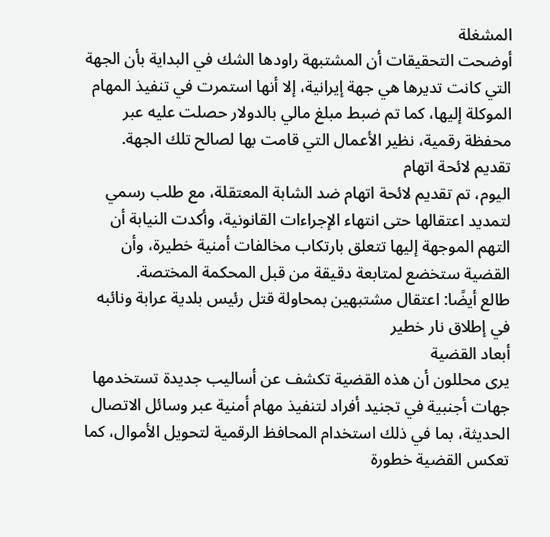المشغلة
أوضحت التحقيقات أن المشتبهة راودها الشك في البداية بأن الجهة التي كانت تديرها هي جهة إيرانية، إلا أنها استمرت في تنفيذ المهام الموكلة إليها، كما تم ضبط مبلغ مالي بالدولار حصلت عليه عبر محفظة رقمية، نظير الأعمال التي قامت بها لصالح تلك الجهة.
تقديم لائحة اتهام
اليوم، تم تقديم لائحة اتهام ضد الشابة المعتقلة، مع طلب رسمي لتمديد اعتقالها حتى انتهاء الإجراءات القانونية، وأكدت النيابة أن التهم الموجهة إليها تتعلق بارتكاب مخالفات أمنية خطيرة، وأن القضية ستخضع لمتابعة دقيقة من قبل المحكمة المختصة.
طالع أيضًا: اعتقال مشتبهين بمحاولة قتل رئيس بلدية عرابة ونائبه في إطلاق نار خطير
أبعاد القضية
يرى محللون أن هذه القضية تكشف عن أساليب جديدة تستخدمها جهات أجنبية في تجنيد أفراد لتنفيذ مهام أمنية عبر وسائل الاتصال الحديثة، بما في ذلك استخدام المحافظ الرقمية لتحويل الأموال، كما تعكس القضية خطورة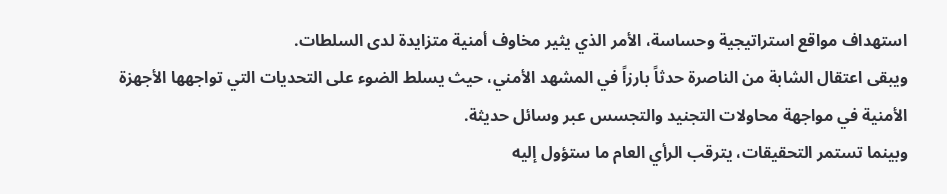استهداف مواقع استراتيجية وحساسة، الأمر الذي يثير مخاوف أمنية متزايدة لدى السلطات.
ويبقى اعتقال الشابة من الناصرة حدثاً بارزاً في المشهد الأمني، حيث يسلط الضوء على التحديات التي تواجهها الأجهزة الأمنية في مواجهة محاولات التجنيد والتجسس عبر وسائل حديثة.
وبينما تستمر التحقيقات، يترقب الرأي العام ما ستؤول إليه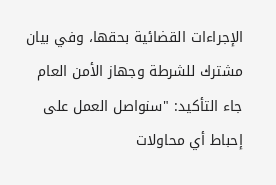الإجراءات القضائية بحقها، وفي بيان مشترك للشرطة وجهاز الأمن العام جاء التأكيد: "سنواصل العمل على إحباط أي محاولات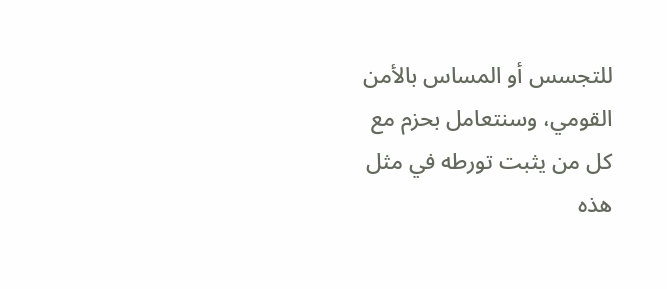للتجسس أو المساس بالأمن القومي، وسنتعامل بحزم مع كل من يثبت تورطه في مثل هذه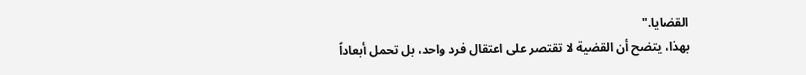القضايا."
بهذا، يتضح أن القضية لا تقتصر على اعتقال فرد واحد، بل تحمل أبعاداً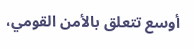أوسع تتعلق بالأمن القومي،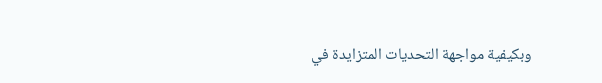وبكيفية مواجهة التحديات المتزايدة في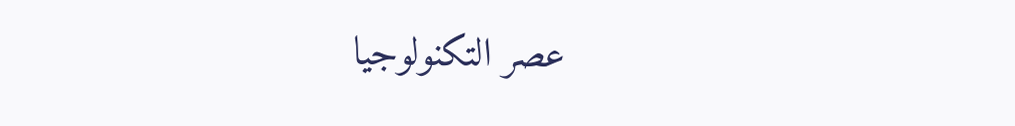عصر التكنولوجيا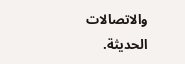والاتصالات الحديثة.